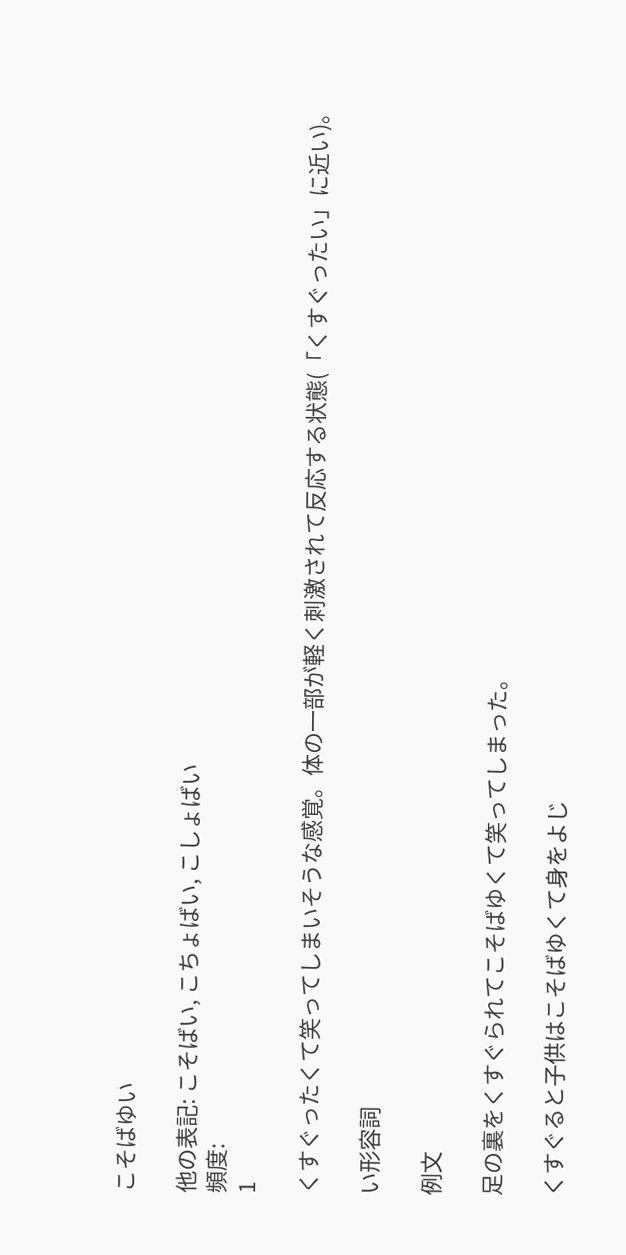こそばゆい

他の表記: こそばい, こちょばい, こしょばい
頻度:
1

くすぐったくて笑ってしまいそうな感覚。体の一部が軽く刺激されて反応する状態(「くすぐったい」に近い)。

い形容詞

例文

足の裏をくすぐられてこそばゆくて笑ってしまった。

くすぐると子供はこそばゆくて身をよじ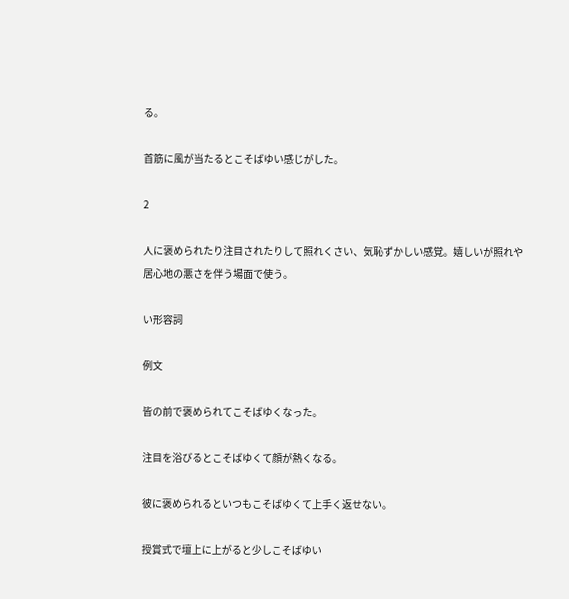る。

首筋に風が当たるとこそばゆい感じがした。

2

人に褒められたり注目されたりして照れくさい、気恥ずかしい感覚。嬉しいが照れや居心地の悪さを伴う場面で使う。

い形容詞

例文

皆の前で褒められてこそばゆくなった。

注目を浴びるとこそばゆくて顔が熱くなる。

彼に褒められるといつもこそばゆくて上手く返せない。

授賞式で壇上に上がると少しこそばゆい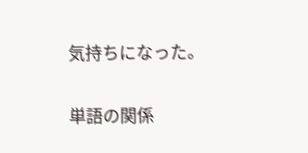気持ちになった。

単語の関係